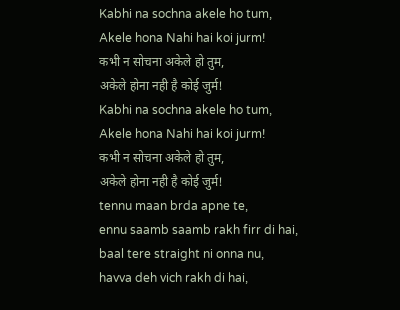Kabhi na sochna akele ho tum,
Akele hona Nahi hai koi jurm!
कभी न सोचना अकेले हो तुम,
अकेले होना नही है कोई जुर्म!
Kabhi na sochna akele ho tum,
Akele hona Nahi hai koi jurm!
कभी न सोचना अकेले हो तुम,
अकेले होना नही है कोई जुर्म!
tennu maan brda apne te,
ennu saamb saamb rakh firr di hai,
baal tere straight ni onna nu,
havva deh vich rakh di hai,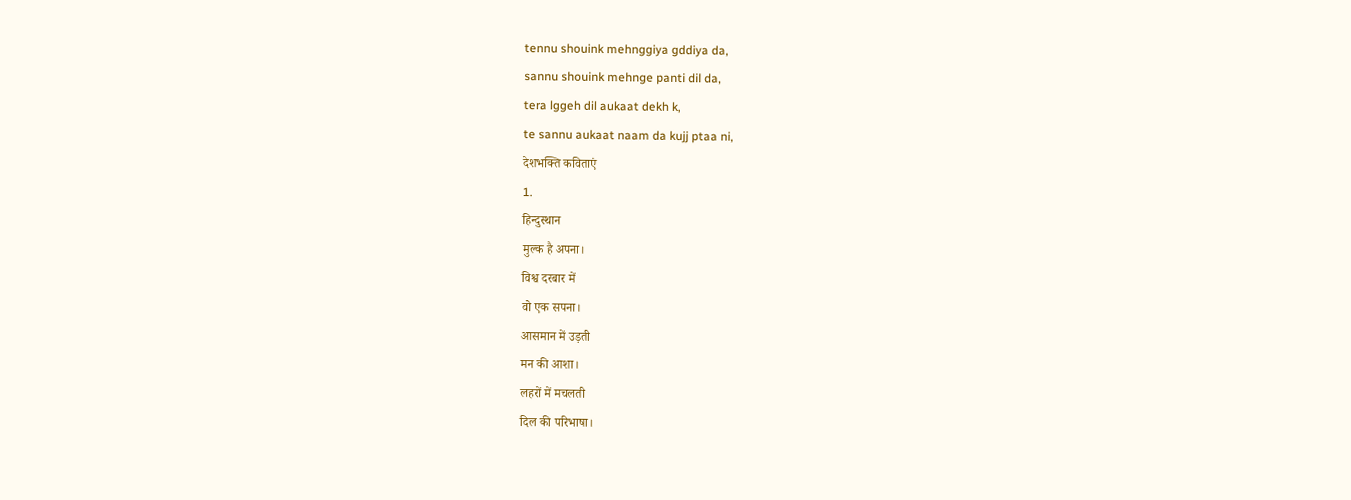tennu shouink mehnggiya gddiya da,
sannu shouink mehnge panti dil da,
tera lggeh dil aukaat dekh k,
te sannu aukaat naam da kujj ptaa ni,
देशभक्ति कविताएं
1.
हिन्दुस्थान
मुल्क है अपना।
विश्व दरबार में
वो एक सपना।
आसमान में उड़ती
मन की आशा।
लहरों में मचलती
दिल की परिभाषा।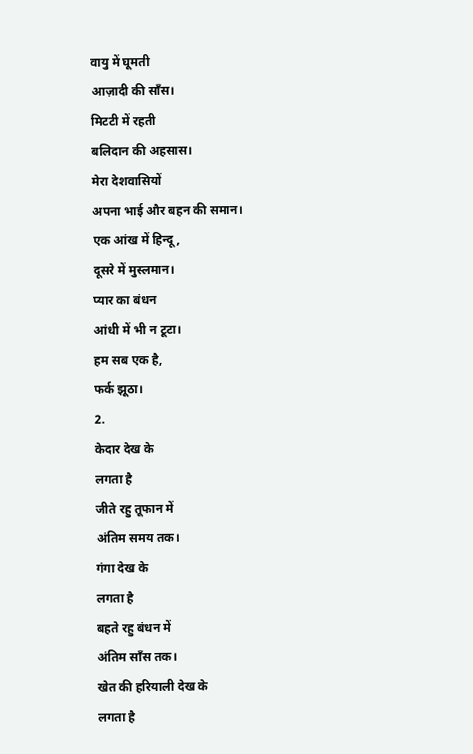वायु में घूमती
आज़ादी की साँस।
मिटटी में रहती
बलिदान की अहसास।
मेरा देशवासियों
अपना भाई और बहन की समान।
एक आंख में हिन्दू,
दूसरे में मुस्लमान।
प्यार का बंधन
आंधी में भी न टूटा।
हम सब एक है,
फर्क झूठा।
2.
केदार देख के
लगता है
जीते रहु तूफान में
अंतिम समय तक।
गंगा देख के
लगता है
बहते रहु बंधन में
अंतिम साँस तक।
खेत की हरियाली देख के
लगता है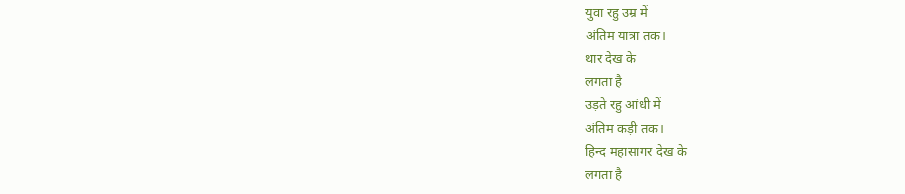युवा रहु उम्र में
अंतिम यात्रा तक।
थार देख के
लगता है
उड़ते रहु आंधी में
अंतिम कड़ी तक।
हिन्द महासागर देख के
लगता है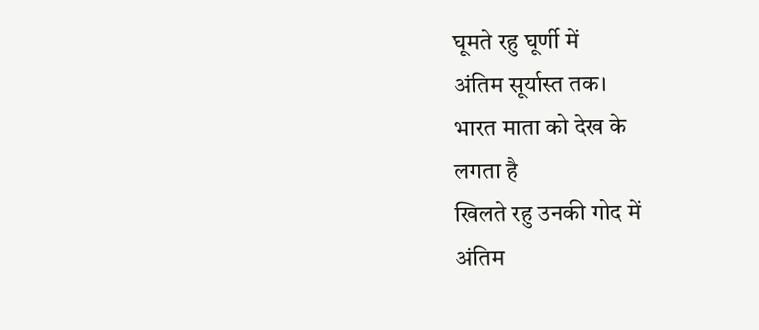घूमते रहु घूर्णी में
अंतिम सूर्यास्त तक।
भारत माता को देख के
लगता है
खिलते रहु उनकी गोद में
अंतिम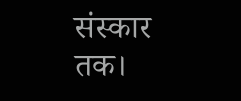संस्कार तक।